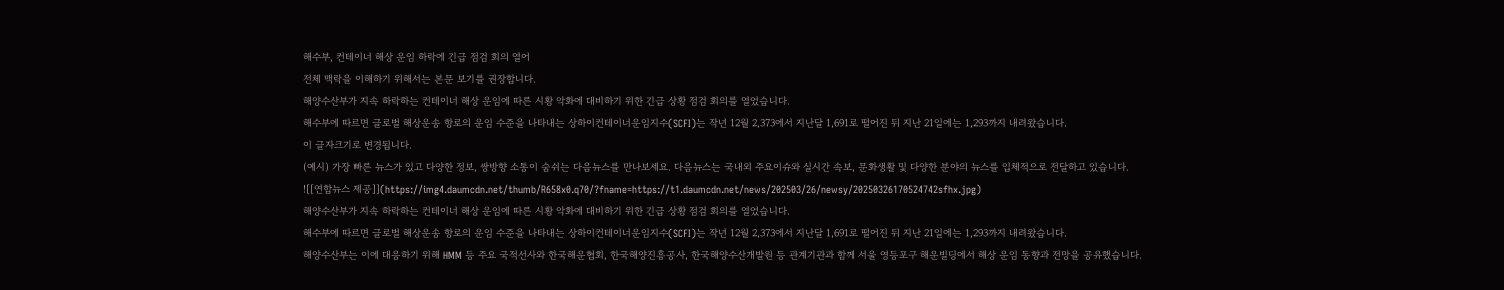해수부, 컨테이너 해상 운임 하락에 긴급 점검 회의 열어
전체 맥락을 이해하기 위해서는 본문 보기를 권장합니다.
해양수산부가 지속 하락하는 컨테이너 해상 운임에 따른 시황 악화에 대비하기 위한 긴급 상황 점검 회의를 열었습니다.
해수부에 따르면 글로벌 해상운송 항로의 운임 수준을 나타내는 상하이컨테이너운임지수(SCFI)는 작년 12월 2,373에서 지난달 1,691로 떨어진 뒤 지난 21일에는 1,293까지 내려왔습니다.
이 글자크기로 변경됩니다.
(예시) 가장 빠른 뉴스가 있고 다양한 정보, 쌍방향 소통이 숨쉬는 다음뉴스를 만나보세요. 다음뉴스는 국내외 주요이슈와 실시간 속보, 문화생활 및 다양한 분야의 뉴스를 입체적으로 전달하고 있습니다.
![[연합뉴스 제공]](https://img4.daumcdn.net/thumb/R658x0.q70/?fname=https://t1.daumcdn.net/news/202503/26/newsy/20250326170524742sfhx.jpg)
해양수산부가 지속 하락하는 컨테이너 해상 운임에 따른 시황 악화에 대비하기 위한 긴급 상황 점검 회의를 열었습니다.
해수부에 따르면 글로벌 해상운송 항로의 운임 수준을 나타내는 상하이컨테이너운임지수(SCFI)는 작년 12월 2,373에서 지난달 1,691로 떨어진 뒤 지난 21일에는 1,293까지 내려왔습니다.
해양수산부는 이에 대응하기 위해 HMM 등 주요 국적선사와 한국해운협회, 한국해양진흥공사, 한국해양수산개발원 등 관계기관과 함께 서울 영등포구 해운빌딩에서 해상 운임 동향과 전망을 공유했습니다.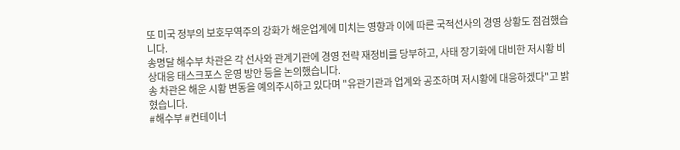또 미국 정부의 보호무역주의 강화가 해운업계에 미치는 영향과 이에 따른 국적선사의 경영 상황도 점검했습니다.
송명달 해수부 차관은 각 선사와 관계기관에 경영 전략 재정비를 당부하고, 사태 장기화에 대비한 저시황 비상대응 태스크포스 운영 방안 등을 논의했습니다.
송 차관은 해운 시황 변동을 예의주시하고 있다며 "유관기관과 업계와 공조하며 저시황에 대응하겠다"고 밝혔습니다.
#해수부 #컨테이너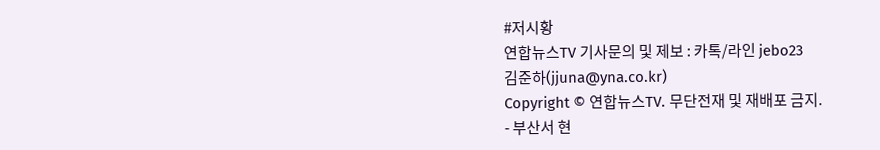#저시황
연합뉴스TV 기사문의 및 제보 : 카톡/라인 jebo23
김준하(jjuna@yna.co.kr)
Copyright © 연합뉴스TV. 무단전재 및 재배포 금지.
- 부산서 현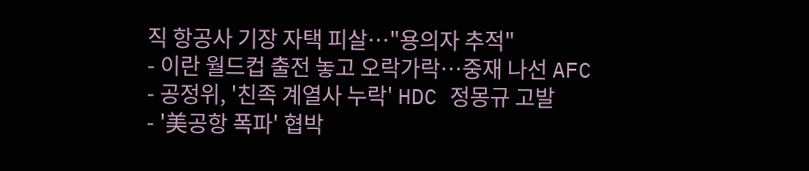직 항공사 기장 자택 피살…"용의자 추적"
- 이란 월드컵 출전 놓고 오락가락…중재 나선 AFC
- 공정위, '친족 계열사 누락' HDC 정몽규 고발
- '美공항 폭파' 협박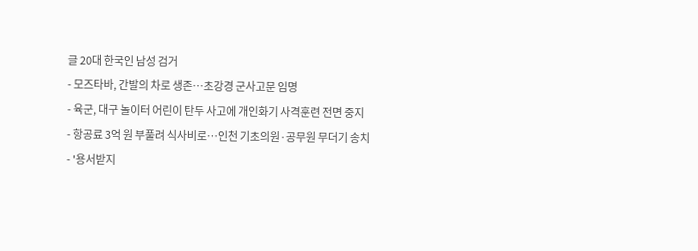글 20대 한국인 남성 검거
- 모즈타바, 간발의 차로 생존…초강경 군사고문 임명
- 육군, 대구 놀이터 어린이 탄두 사고에 개인화기 사격훈련 전면 중지
- 항공료 3억 원 부풀려 식사비로…인천 기초의원·공무원 무더기 송치
- '용서받지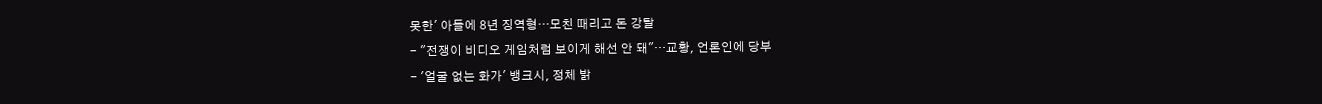못한' 아들에 8년 징역형…모친 때리고 돈 강탈
- "전쟁이 비디오 게임처럼 보이게 해선 안 돼"…교황, 언론인에 당부
- '얼굴 없는 화가' 뱅크시, 정체 밝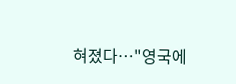혀졌다…"영국에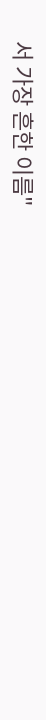서 가장 흔한 이름"